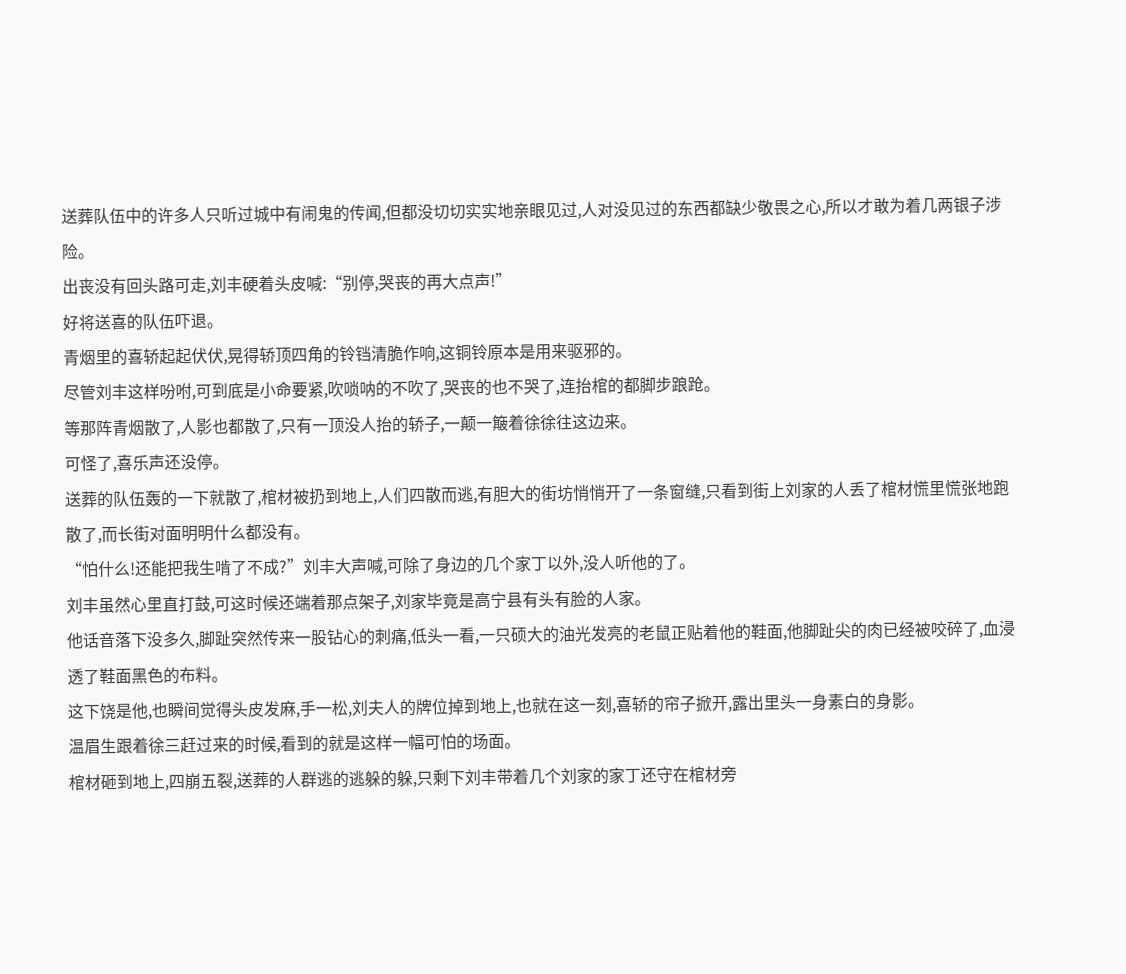送葬队伍中的许多人只听过城中有闹鬼的传闻,但都没切切实实地亲眼见过,人对没见过的东西都缺少敬畏之心,所以才敢为着几两银子涉险。
出丧没有回头路可走,刘丰硬着头皮喊:“别停,哭丧的再大点声!”
好将送喜的队伍吓退。
青烟里的喜轿起起伏伏,晃得轿顶四角的铃铛清脆作响,这铜铃原本是用来驱邪的。
尽管刘丰这样吩咐,可到底是小命要紧,吹唢呐的不吹了,哭丧的也不哭了,连抬棺的都脚步踉跄。
等那阵青烟散了,人影也都散了,只有一顶没人抬的轿子,一颠一簸着徐徐往这边来。
可怪了,喜乐声还没停。
送葬的队伍轰的一下就散了,棺材被扔到地上,人们四散而逃,有胆大的街坊悄悄开了一条窗缝,只看到街上刘家的人丢了棺材慌里慌张地跑散了,而长街对面明明什么都没有。
“怕什么!还能把我生啃了不成?”刘丰大声喊,可除了身边的几个家丁以外,没人听他的了。
刘丰虽然心里直打鼓,可这时候还端着那点架子,刘家毕竟是高宁县有头有脸的人家。
他话音落下没多久,脚趾突然传来一股钻心的刺痛,低头一看,一只硕大的油光发亮的老鼠正贴着他的鞋面,他脚趾尖的肉已经被咬碎了,血浸透了鞋面黑色的布料。
这下饶是他,也瞬间觉得头皮发麻,手一松,刘夫人的牌位掉到地上,也就在这一刻,喜轿的帘子掀开,露出里头一身素白的身影。
温眉生跟着徐三赶过来的时候,看到的就是这样一幅可怕的场面。
棺材砸到地上,四崩五裂,送葬的人群逃的逃躲的躲,只剩下刘丰带着几个刘家的家丁还守在棺材旁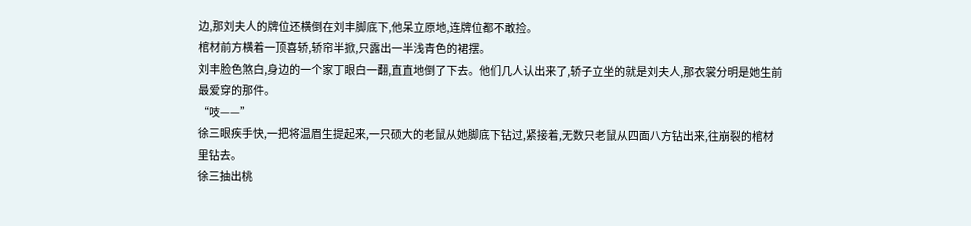边,那刘夫人的牌位还横倒在刘丰脚底下,他呆立原地,连牌位都不敢捡。
棺材前方横着一顶喜轿,轿帘半掀,只露出一半浅青色的裙摆。
刘丰脸色煞白,身边的一个家丁眼白一翻,直直地倒了下去。他们几人认出来了,轿子立坐的就是刘夫人,那衣裳分明是她生前最爱穿的那件。
“吱——”
徐三眼疾手快,一把将温眉生提起来,一只硕大的老鼠从她脚底下钻过,紧接着,无数只老鼠从四面八方钻出来,往崩裂的棺材里钻去。
徐三抽出桃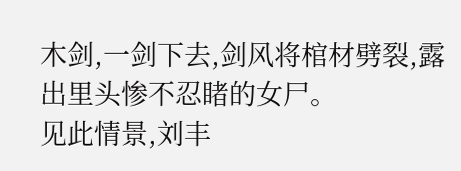木剑,一剑下去,剑风将棺材劈裂,露出里头惨不忍睹的女尸。
见此情景,刘丰